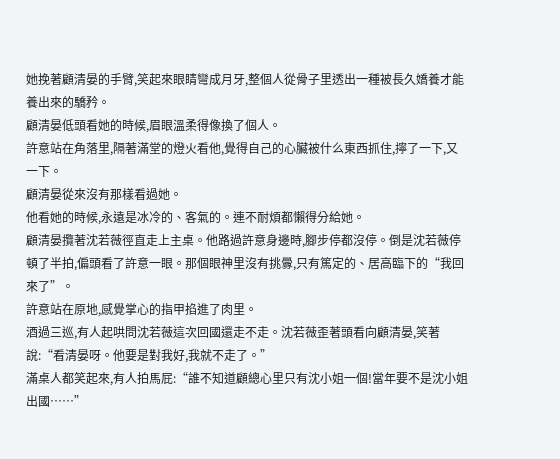她挽著顧清晏的手臂,笑起來眼睛彎成月牙,整個人從骨子里透出一種被長久嬌養才能養出來的驕矜。
顧清晏低頭看她的時候,眉眼溫柔得像換了個人。
許意站在角落里,隔著滿堂的燈火看他,覺得自己的心臟被什么東西抓住,擰了一下,又一下。
顧清晏從來沒有那樣看過她。
他看她的時候,永遠是冰冷的、客氣的。連不耐煩都懶得分給她。
顧清晏攬著沈若薇徑直走上主桌。他路過許意身邊時,腳步停都沒停。倒是沈若薇停頓了半拍,偏頭看了許意一眼。那個眼神里沒有挑釁,只有篤定的、居高臨下的“我回來了”。
許意站在原地,感覺掌心的指甲掐進了肉里。
酒過三巡,有人起哄問沈若薇這次回國還走不走。沈若薇歪著頭看向顧清晏,笑著說:“看清晏呀。他要是對我好,我就不走了。”
滿桌人都笑起來,有人拍馬屁:“誰不知道顧總心里只有沈小姐一個!當年要不是沈小姐出國……”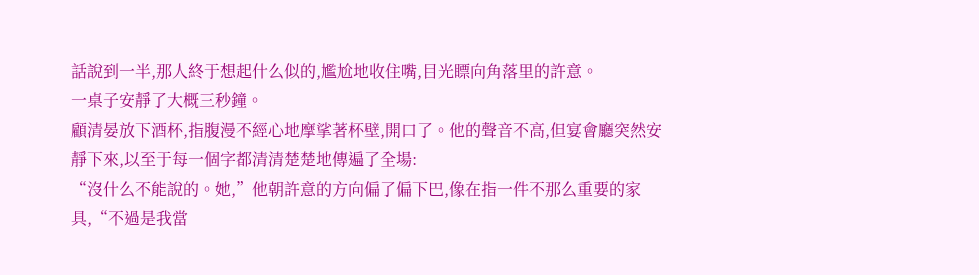話說到一半,那人終于想起什么似的,尷尬地收住嘴,目光瞟向角落里的許意。
一桌子安靜了大概三秒鐘。
顧清晏放下酒杯,指腹漫不經心地摩挲著杯壁,開口了。他的聲音不高,但宴會廳突然安靜下來,以至于每一個字都清清楚楚地傳遍了全場:
“沒什么不能說的。她,”他朝許意的方向偏了偏下巴,像在指一件不那么重要的家具,“不過是我當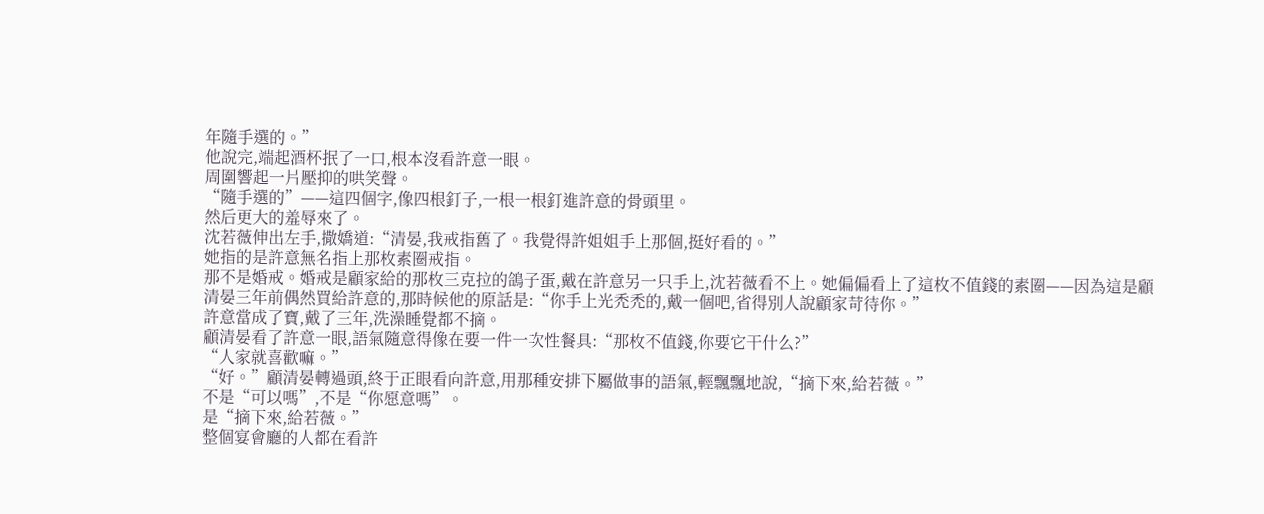年隨手選的。”
他說完,端起酒杯抿了一口,根本沒看許意一眼。
周圍響起一片壓抑的哄笑聲。
“隨手選的”——這四個字,像四根釘子,一根一根釘進許意的骨頭里。
然后更大的羞辱來了。
沈若薇伸出左手,撒嬌道:“清晏,我戒指舊了。我覺得許姐姐手上那個,挺好看的。”
她指的是許意無名指上那枚素圈戒指。
那不是婚戒。婚戒是顧家給的那枚三克拉的鴿子蛋,戴在許意另一只手上,沈若薇看不上。她偏偏看上了這枚不值錢的素圈——因為這是顧清晏三年前偶然買給許意的,那時候他的原話是:“你手上光禿禿的,戴一個吧,省得別人說顧家苛待你。”
許意當成了寶,戴了三年,洗澡睡覺都不摘。
顧清晏看了許意一眼,語氣隨意得像在要一件一次性餐具:“那枚不值錢,你要它干什么?”
“人家就喜歡嘛。”
“好。”顧清晏轉過頭,終于正眼看向許意,用那種安排下屬做事的語氣,輕飄飄地說,“摘下來,給若薇。”
不是“可以嗎”,不是“你愿意嗎”。
是“摘下來,給若薇。”
整個宴會廳的人都在看許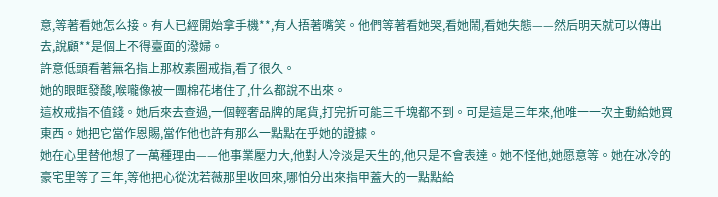意,等著看她怎么接。有人已經開始拿手機**,有人捂著嘴笑。他們等著看她哭,看她鬧,看她失態——然后明天就可以傳出去,說顧**是個上不得臺面的潑婦。
許意低頭看著無名指上那枚素圈戒指,看了很久。
她的眼眶發酸,喉嚨像被一團棉花堵住了,什么都說不出來。
這枚戒指不值錢。她后來去查過,一個輕奢品牌的尾貨,打完折可能三千塊都不到。可是這是三年來,他唯一一次主動給她買東西。她把它當作恩賜,當作他也許有那么一點點在乎她的證據。
她在心里替他想了一萬種理由——他事業壓力大,他對人冷淡是天生的,他只是不會表達。她不怪他,她愿意等。她在冰冷的豪宅里等了三年,等他把心從沈若薇那里收回來,哪怕分出來指甲蓋大的一點點給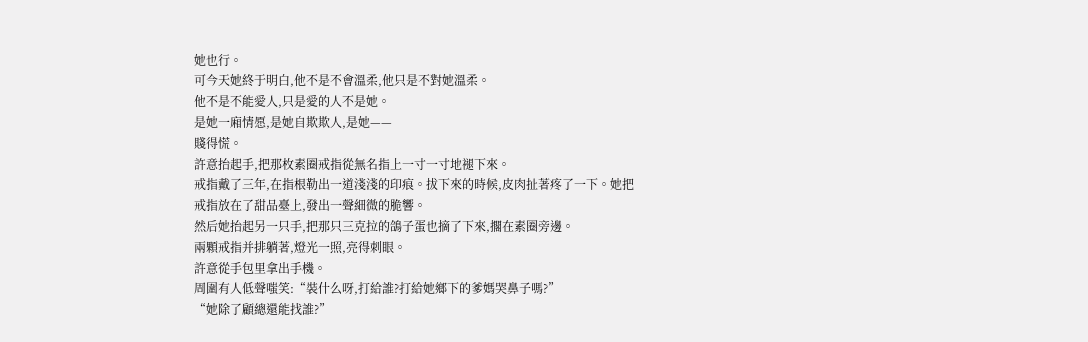她也行。
可今天她終于明白,他不是不會溫柔,他只是不對她溫柔。
他不是不能愛人,只是愛的人不是她。
是她一廂情愿,是她自欺欺人,是她——
賤得慌。
許意抬起手,把那枚素圈戒指從無名指上一寸一寸地褪下來。
戒指戴了三年,在指根勒出一道淺淺的印痕。拔下來的時候,皮肉扯著疼了一下。她把戒指放在了甜品臺上,發出一聲細微的脆響。
然后她抬起另一只手,把那只三克拉的鴿子蛋也摘了下來,擱在素圈旁邊。
兩顆戒指并排躺著,燈光一照,亮得刺眼。
許意從手包里拿出手機。
周圍有人低聲嗤笑:“裝什么呀,打給誰?打給她鄉下的爹媽哭鼻子嗎?”
“她除了顧總還能找誰?”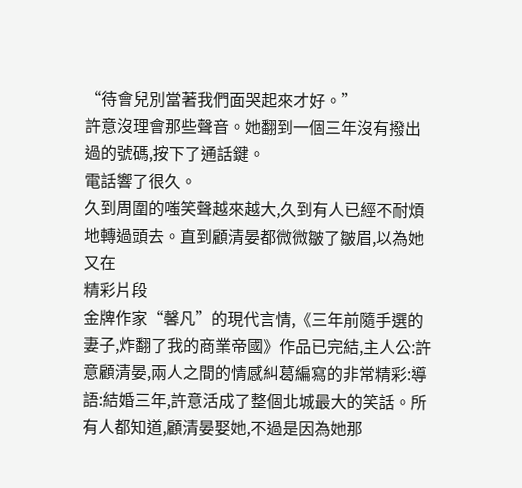“待會兒別當著我們面哭起來才好。”
許意沒理會那些聲音。她翻到一個三年沒有撥出過的號碼,按下了通話鍵。
電話響了很久。
久到周圍的嗤笑聲越來越大,久到有人已經不耐煩地轉過頭去。直到顧清晏都微微皺了皺眉,以為她又在
精彩片段
金牌作家“馨凡”的現代言情,《三年前隨手選的妻子,炸翻了我的商業帝國》作品已完結,主人公:許意顧清晏,兩人之間的情感糾葛編寫的非常精彩:導語:結婚三年,許意活成了整個北城最大的笑話。所有人都知道,顧清晏娶她,不過是因為她那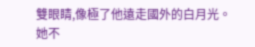雙眼睛,像極了他遠走國外的白月光。她不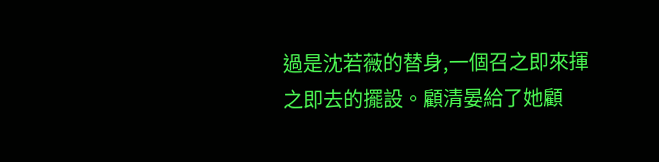過是沈若薇的替身,一個召之即來揮之即去的擺設。顧清晏給了她顧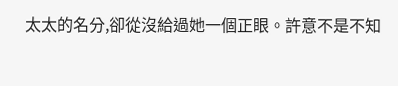太太的名分,卻從沒給過她一個正眼。許意不是不知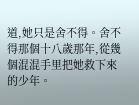道,她只是舍不得。舍不得那個十八歲那年,從幾個混混手里把她救下來的少年。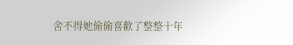舍不得她偷偷喜歡了整整十年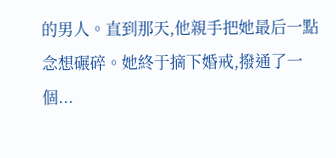的男人。直到那天,他親手把她最后一點念想碾碎。她終于摘下婚戒,撥通了一個...